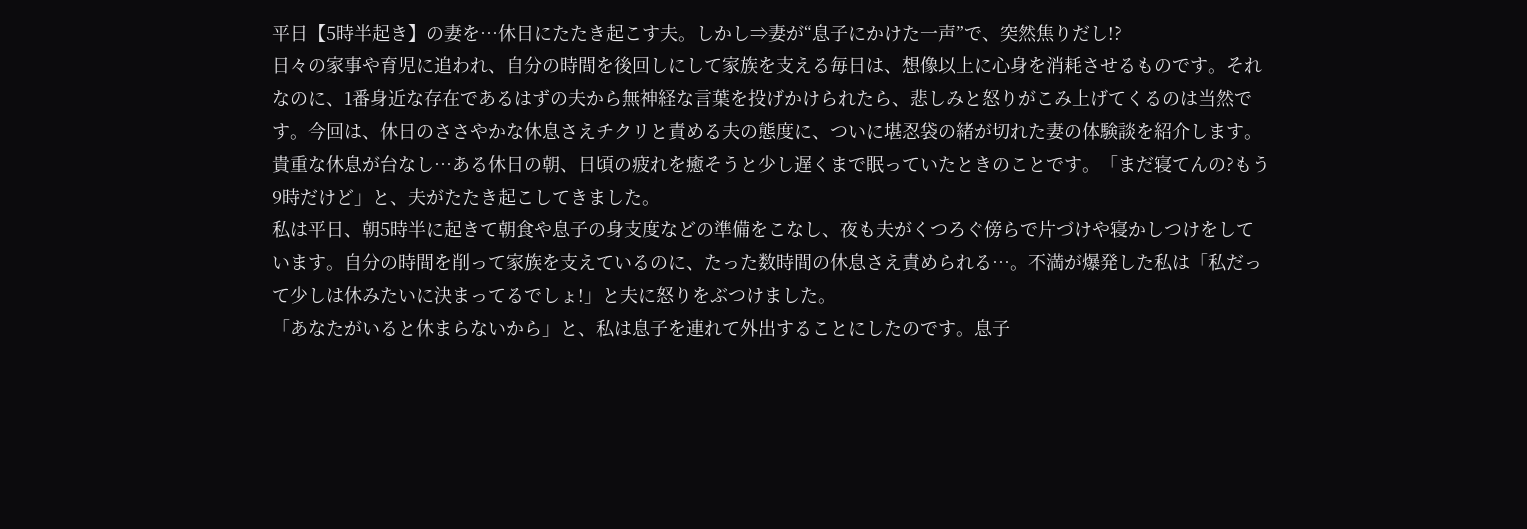平日【5時半起き】の妻を…休日にたたき起こす夫。しかし⇒妻が“息子にかけた一声”で、突然焦りだし!?
日々の家事や育児に追われ、自分の時間を後回しにして家族を支える毎日は、想像以上に心身を消耗させるものです。それなのに、1番身近な存在であるはずの夫から無神経な言葉を投げかけられたら、悲しみと怒りがこみ上げてくるのは当然です。今回は、休日のささやかな休息さえチクリと責める夫の態度に、ついに堪忍袋の緒が切れた妻の体験談を紹介します。貴重な休息が台なし…ある休日の朝、日頃の疲れを癒そうと少し遅くまで眠っていたときのことです。「まだ寝てんの?もう9時だけど」と、夫がたたき起こしてきました。
私は平日、朝5時半に起きて朝食や息子の身支度などの準備をこなし、夜も夫がくつろぐ傍らで片づけや寝かしつけをしています。自分の時間を削って家族を支えているのに、たった数時間の休息さえ責められる…。不満が爆発した私は「私だって少しは休みたいに決まってるでしょ!」と夫に怒りをぶつけました。
「あなたがいると休まらないから」と、私は息子を連れて外出することにしたのです。息子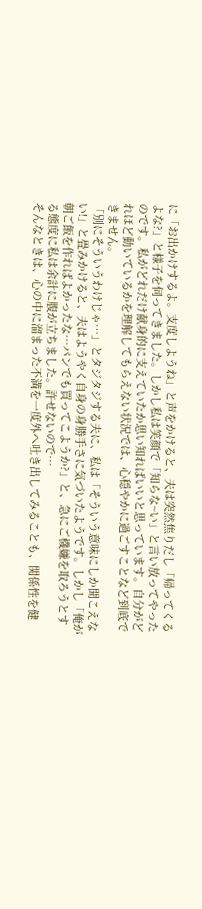に「お出かけするよ。支度しようね」と声をかけると、夫は突然焦りだし「帰ってくるよな?」と様子を伺ってきました。しかし私は笑顔で「知らな~い」と言い放ってやったのです。私がどれだけ献身的に支えていたか思い知ればいいと思っています。自分がどれほど動いているかを理解してもらえない状況では、心穏やかに過ごすことなど到底できません。
「別にそういうわけじゃ…」とタジタジする夫に、私は「そういう意味にしか聞こえない!」と畳みかけると、夫はようやく自身の身勝手さに気づいたようです。しかし「俺が朝ご飯を作ればよかったな…パンでも買ってこようか?」と、急にご機嫌を取ろうとする態度に私は余計に腹が立ちました。許せないので…
そんなときは、心の中に溜まった不満を一度外へ吐き出してみることも、関係性を健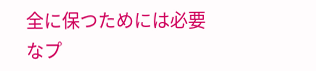全に保つためには必要なプ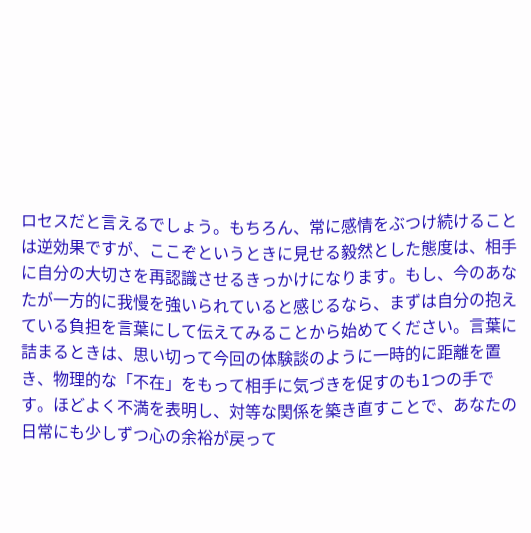ロセスだと言えるでしょう。もちろん、常に感情をぶつけ続けることは逆効果ですが、ここぞというときに見せる毅然とした態度は、相手に自分の大切さを再認識させるきっかけになります。もし、今のあなたが一方的に我慢を強いられていると感じるなら、まずは自分の抱えている負担を言葉にして伝えてみることから始めてください。言葉に詰まるときは、思い切って今回の体験談のように一時的に距離を置き、物理的な「不在」をもって相手に気づきを促すのも1つの手です。ほどよく不満を表明し、対等な関係を築き直すことで、あなたの日常にも少しずつ心の余裕が戻って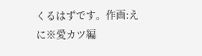くるはずです。作画:えに※愛カツ編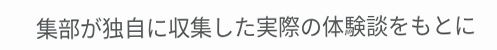集部が独自に収集した実際の体験談をもとに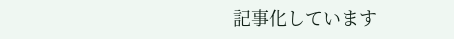記事化しています